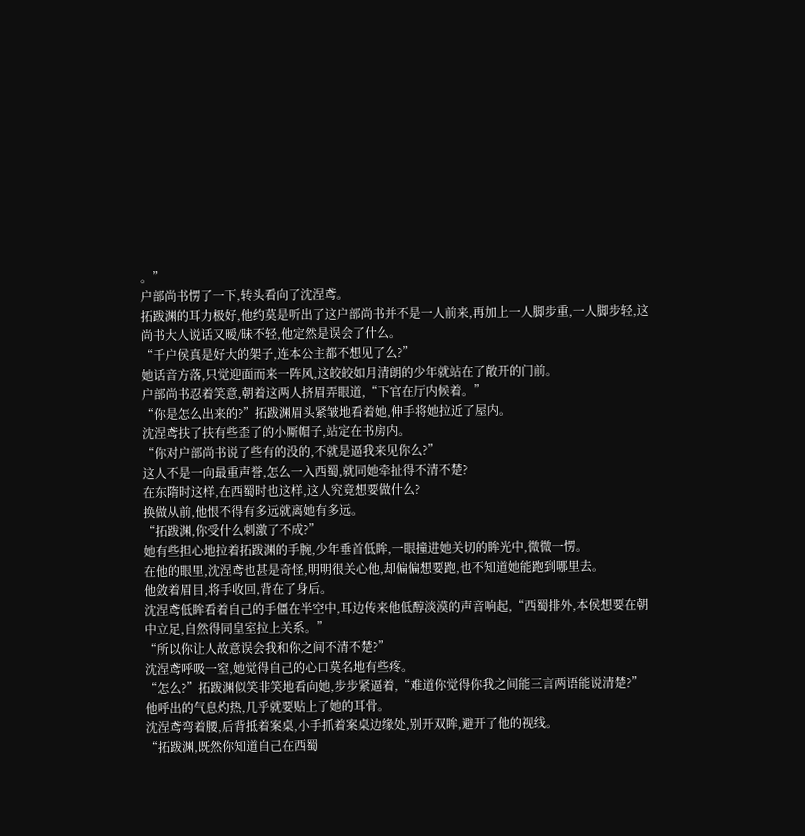。”
户部尚书愣了一下,转头看向了沈涅鸢。
拓跋渊的耳力极好,他约莫是听出了这户部尚书并不是一人前来,再加上一人脚步重,一人脚步轻,这尚书大人说话又暧/昧不轻,他定然是误会了什么。
“千户侯真是好大的架子,连本公主都不想见了么?”
她话音方落,只觉迎面而来一阵风,这皎皎如月清朗的少年就站在了敞开的门前。
户部尚书忍着笑意,朝着这两人挤眉弄眼道,“下官在厅内候着。”
“你是怎么出来的?”拓跋渊眉头紧皱地看着她,伸手将她拉近了屋内。
沈涅鸢扶了扶有些歪了的小厮帽子,站定在书房内。
“你对户部尚书说了些有的没的,不就是逼我来见你么?”
这人不是一向最重声誉,怎么一入西蜀,就同她牵扯得不清不楚?
在东隋时这样,在西蜀时也这样,这人究竟想要做什么?
换做从前,他恨不得有多远就离她有多远。
“拓跋渊,你受什么刺激了不成?”
她有些担心地拉着拓跋渊的手腕,少年垂首低眸,一眼撞进她关切的眸光中,微微一愣。
在他的眼里,沈涅鸢也甚是奇怪,明明很关心他,却偏偏想要跑,也不知道她能跑到哪里去。
他敛着眉目,将手收回,背在了身后。
沈涅鸢低眸看着自己的手僵在半空中,耳边传来他低醇淡漠的声音响起,“西蜀排外,本侯想要在朝中立足,自然得同皇室拉上关系。”
“所以你让人故意误会我和你之间不清不楚?”
沈涅鸢呼吸一窒,她觉得自己的心口莫名地有些疼。
“怎么?”拓跋渊似笑非笑地看向她,步步紧逼着,“难道你觉得你我之间能三言两语能说清楚?”
他呼出的气息灼热,几乎就要贴上了她的耳骨。
沈涅鸢弯着腰,后背抵着案桌,小手抓着案桌边缘处,别开双眸,避开了他的视线。
“拓跋渊,既然你知道自己在西蜀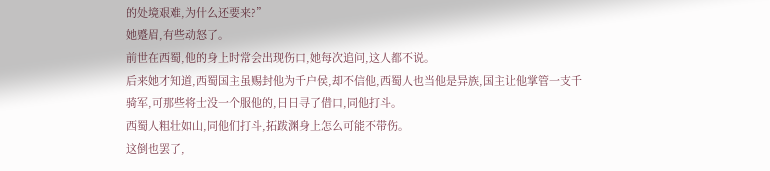的处境艰难,为什么还要来?”
她蹙眉,有些动怒了。
前世在西蜀,他的身上时常会出现伤口,她每次追问,这人都不说。
后来她才知道,西蜀国主虽赐封他为千户侯,却不信他,西蜀人也当他是异族,国主让他掌管一支千骑军,可那些将士没一个服他的,日日寻了借口,同他打斗。
西蜀人粗壮如山,同他们打斗,拓跋渊身上怎么可能不带伤。
这倒也罢了,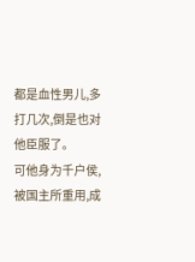都是血性男儿,多打几次,倒是也对他臣服了。
可他身为千户侯,被国主所重用,成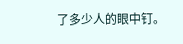了多少人的眼中钉。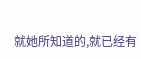就她所知道的,就已经有